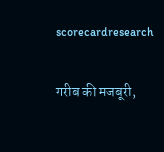scorecardresearch


गरीब की मजबूरी,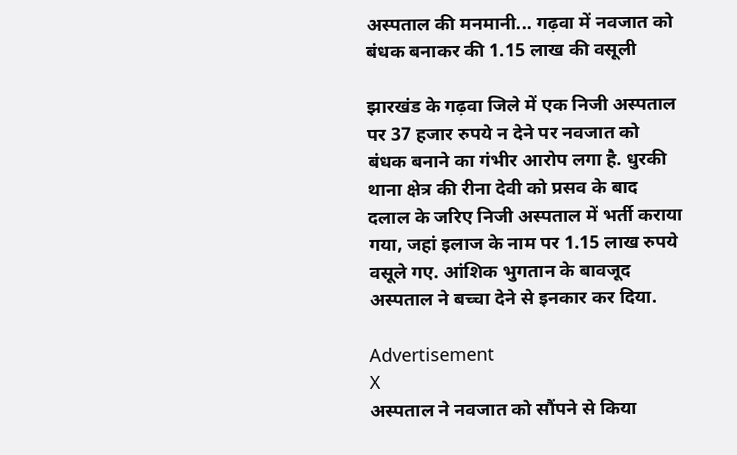अस्पताल की मनमानी... गढ़वा में नवजात को बंधक बनाकर की 1.15 लाख की वसूली

झारखंड के गढ़वा जिले में एक निजी अस्पताल पर 37 हजार रुपये न देने पर नवजात को बंधक बनाने का गंभीर आरोप लगा है. धुरकी थाना क्षेत्र की रीना देवी को प्रसव के बाद दलाल के जरिए निजी अस्पताल में भर्ती कराया गया, जहां इलाज के नाम पर 1.15 लाख रुपये वसूले गए. आंशिक भुगतान के बावजूद अस्पताल ने बच्चा देने से इनकार कर दिया.

Advertisement
X
अस्पताल ने नवजात को सौंपने से किया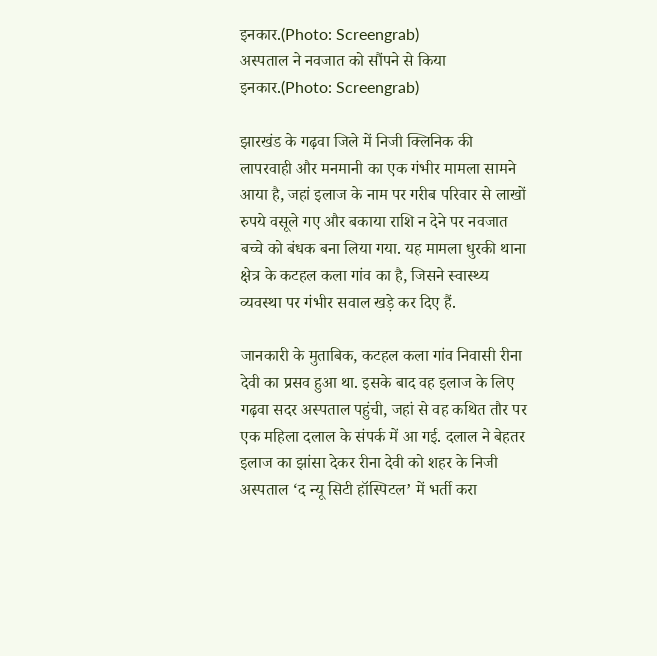इनकार.(Photo: Screengrab)
अस्पताल ने नवजात को सौंपने से किया इनकार.(Photo: Screengrab)

झारखंड के गढ़वा जिले में निजी क्लिनिक की लापरवाही और मनमानी का एक गंभीर मामला सामने आया है, जहां इलाज के नाम पर गरीब परिवार से लाखों रुपये वसूले गए और बकाया राशि न देने पर नवजात बच्चे को बंधक बना लिया गया. यह मामला धुरकी थाना क्षेत्र के कटहल कला गांव का है, जिसने स्वास्थ्य व्यवस्था पर गंभीर सवाल खड़े कर दिए हैं.

जानकारी के मुताबिक, कटहल कला गांव निवासी रीना देवी का प्रसव हुआ था. इसके बाद वह इलाज के लिए गढ़वा सदर अस्पताल पहुंची, जहां से वह कथित तौर पर एक महिला दलाल के संपर्क में आ गई. दलाल ने बेहतर इलाज का झांसा देकर रीना देवी को शहर के निजी अस्पताल ‘द न्यू सिटी हॉस्पिटल’ में भर्ती करा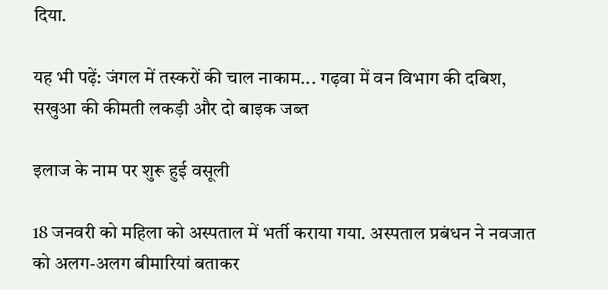दिया.

यह भी पढ़ें: जंगल में तस्करों की चाल नाकाम... गढ़वा में वन विभाग की दबिश, सखुआ की कीमती लकड़ी और दो बाइक जब्त

इलाज के नाम पर शुरू हुई वसूली

18 जनवरी को महिला को अस्पताल में भर्ती कराया गया. अस्पताल प्रबंधन ने नवजात को अलग-अलग बीमारियां बताकर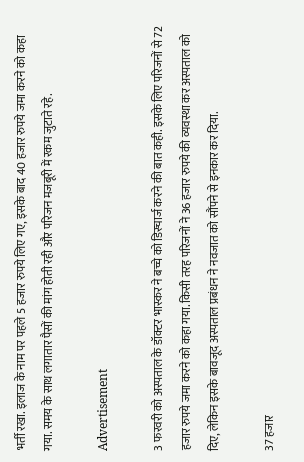भर्ती रखा. इलाज के नाम पर पहले 5 हजार रुपये लिए गए, इसके बाद 40 हजार रुपये जमा करने को कहा गया. समय के साथ लगातार पैसों की मांग होती रही और परिजन मजबूरी में रकम जुटाते रहे.

Advertisement

3 फरवरी को अस्पताल के डॉक्टर भास्कर ने बच्चे को डिस्चार्ज करने की बात कही. इसके लिए परिजनों से 72 हजार रुपये जमा करने को कहा गया. किसी तरह परिजनों ने 36 हजार रुपये की व्यवस्था कर अस्पताल को दिए, लेकिन इसके बावजूद अस्पताल प्रबंधन ने नवजात को सौंपने से इनकार कर दिया.

37 हजार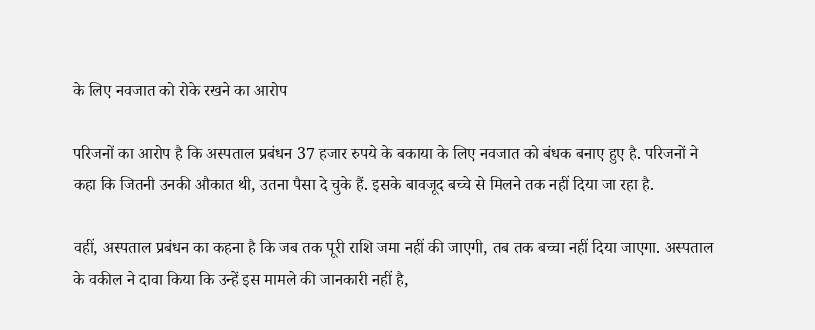के लिए नवजात को रोके रखने का आरोप

परिजनों का आरोप है कि अस्पताल प्रबंधन 37 हजार रुपये के बकाया के लिए नवजात को बंधक बनाए हुए है. परिजनों ने कहा कि जितनी उनकी औकात थी, उतना पैसा दे चुके हैं. इसके बावजूद बच्चे से मिलने तक नहीं दिया जा रहा है.

वहीं, अस्पताल प्रबंधन का कहना है कि जब तक पूरी राशि जमा नहीं की जाएगी, तब तक बच्चा नहीं दिया जाएगा. अस्पताल के वकील ने दावा किया कि उन्हें इस मामले की जानकारी नहीं है,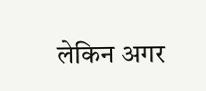लेकिन अगर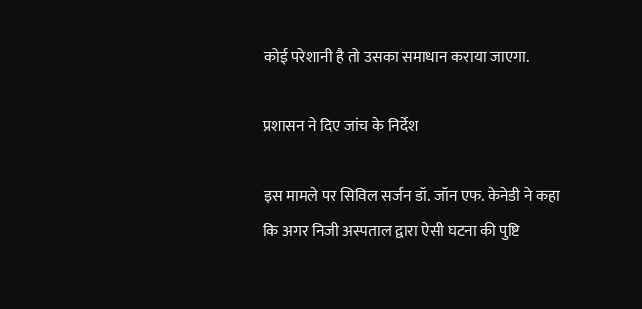कोई परेशानी है तो उसका समाधान कराया जाएगा.

प्रशासन ने दिए जांच के निर्देश

इस मामले पर सिविल सर्जन डॉ. जॉन एफ. केनेडी ने कहा कि अगर निजी अस्पताल द्वारा ऐसी घटना की पुष्टि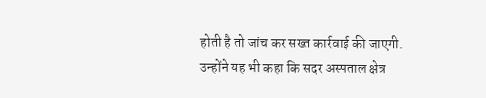होती है तो जांच कर सख्त कार्रवाई की जाएगी. उन्होंने यह भी कहा कि सदर अस्पताल क्षेत्र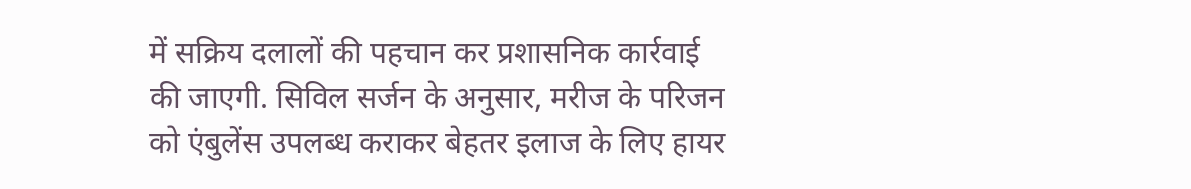में सक्रिय दलालों की पहचान कर प्रशासनिक कार्रवाई की जाएगी. सिविल सर्जन के अनुसार, मरीज के परिजन को एंबुलेंस उपलब्ध कराकर बेहतर इलाज के लिए हायर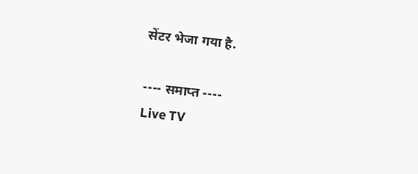सेंटर भेजा गया है.

---- समाप्त ----
Live TV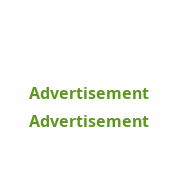Advertisement
Advertisement